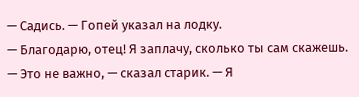— Садись. — Гопей указал на лодку.
— Благодарю, отец! Я заплачу, сколько ты сам скажешь.
— Это не важно, — сказал старик. — Я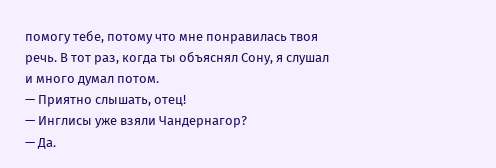помогу тебе, потому что мне понравилась твоя речь. В тот раз, когда ты объяснял Сону, я слушал и много думал потом.
— Приятно слышать, отец!
— Инглисы уже взяли Чандернагор?
— Да.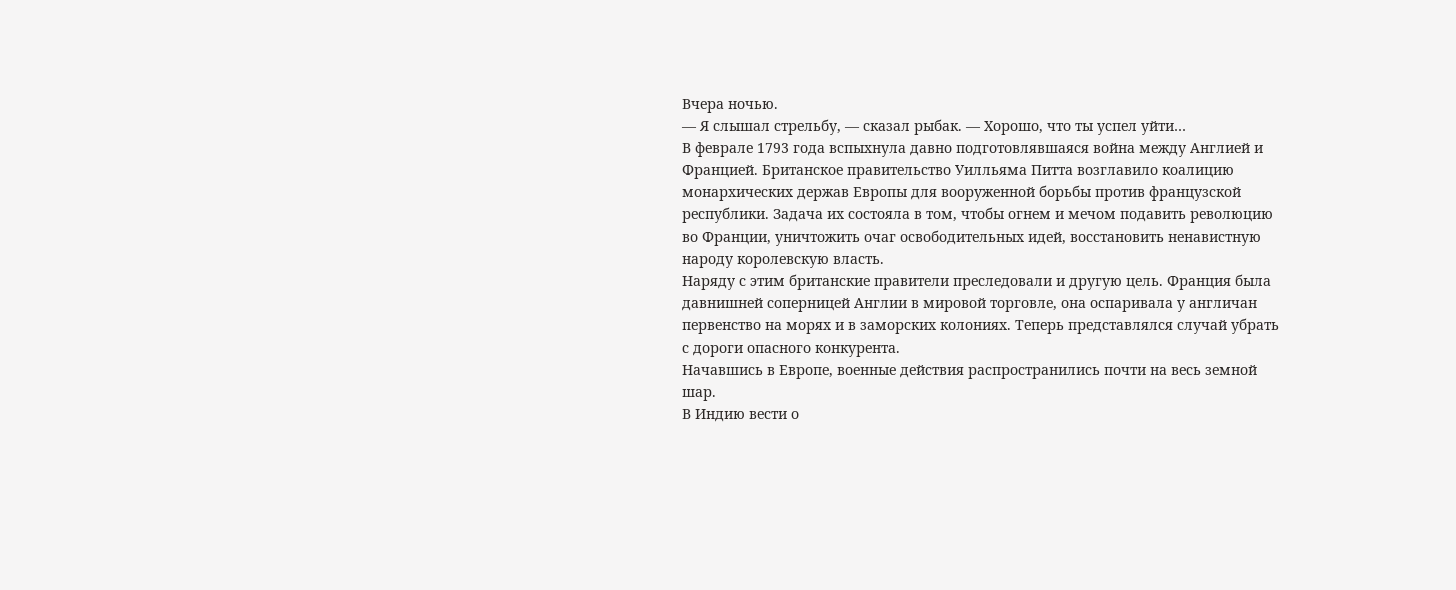Вчера ночью.
— Я слышал стрельбу, — сказал рыбак. — Хорошо, что ты успел уйти…
В феврале 1793 года вспыхнула давно подготовлявшаяся война между Англией и Францией. Британское правительство Уилльяма Питта возглавило коалицию монархических держав Европы для вооруженной борьбы против французской республики. Задача их состояла в том, чтобы огнем и мечом подавить революцию во Франции, уничтожить очаг освободительных идей, восстановить ненавистную народу королевскую власть.
Наряду с этим британские правители преследовали и другую цель. Франция была давнишней соперницей Англии в мировой торговле, она оспаривала у англичан первенство на морях и в заморских колониях. Теперь представлялся случай убрать с дороги опасного конкурента.
Начавшись в Европе, военные действия распространились почти на весь земной шар.
В Индию вести о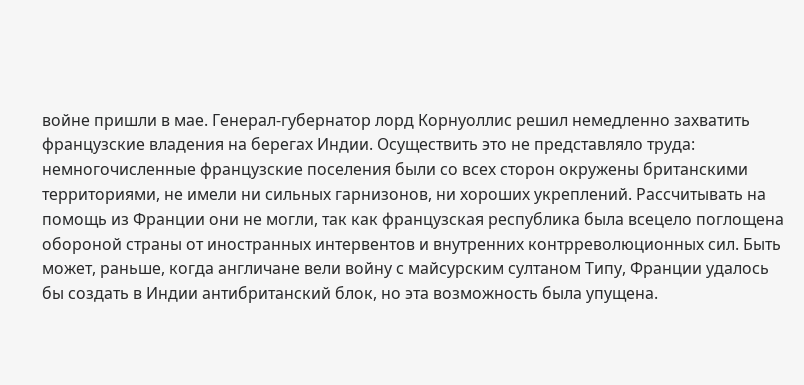войне пришли в мае. Генерал-губернатор лорд Корнуоллис решил немедленно захватить французские владения на берегах Индии. Осуществить это не представляло труда: немногочисленные французские поселения были со всех сторон окружены британскими территориями, не имели ни сильных гарнизонов, ни хороших укреплений. Рассчитывать на помощь из Франции они не могли, так как французская республика была всецело поглощена обороной страны от иностранных интервентов и внутренних контрреволюционных сил. Быть может, раньше, когда англичане вели войну с майсурским султаном Типу, Франции удалось бы создать в Индии антибританский блок, но эта возможность была упущена.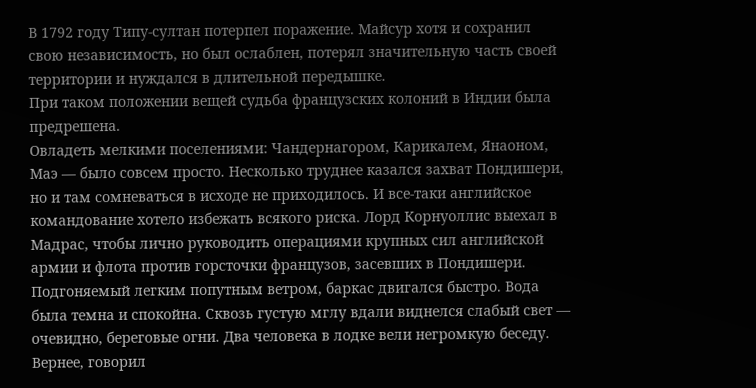В 1792 году Типу-султан потерпел поражение. Майсур хотя и сохранил свою независимость, но был ослаблен, потерял значительную часть своей территории и нуждался в длительной передышке.
При таком положении вещей судьба французских колоний в Индии была предрешена.
Овладеть мелкими поселениями: Чандернагором, Карикалем, Янаоном, Маэ — было совсем просто. Несколько труднее казался захват Пондишери, но и там сомневаться в исходе не приходилось. И все-таки английское командование хотело избежать всякого риска. Лорд Корнуоллис выехал в Мадрас, чтобы лично руководить операциями крупных сил английской армии и флота против горсточки французов, засевших в Пондишери.
Подгоняемый легким попутным ветром, баркас двигался быстро. Вода была темна и спокойна. Сквозь густую мглу вдали виднелся слабый свет — очевидно, береговые огни. Два человека в лодке вели негромкую беседу. Вернее, говорил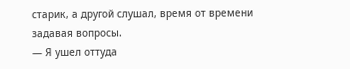старик, а другой слушал, время от времени задавая вопросы.
— Я ушел оттуда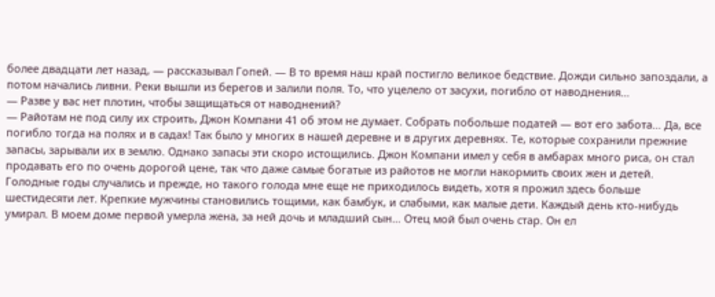более двадцати лет назад, — рассказывал Гопей. — В то время наш край постигло великое бедствие. Дожди сильно запоздали, а потом начались ливни. Реки вышли из берегов и залили поля. То, что уцелело от засухи, погибло от наводнения…
— Разве у вас нет плотин, чтобы защищаться от наводнений?
— Райотам не под силу их строить, Джон Компани 41 об этом не думает. Собрать побольше податей — вот его забота… Да, все погибло тогда на полях и в садах! Так было у многих в нашей деревне и в других деревнях. Те, которые сохранили прежние запасы, зарывали их в землю. Однако запасы эти скоро истощились. Джон Компани имел у себя в амбарах много риса, он стал продавать его по очень дорогой цене, так что даже самые богатые из райотов не могли накормить своих жен и детей. Голодные годы случались и прежде, но такого голода мне еще не приходилось видеть, хотя я прожил здесь больше шестидесяти лет. Крепкие мужчины становились тощими, как бамбук, и слабыми, как малые дети. Каждый день кто-нибудь умирал. В моем доме первой умерла жена, за ней дочь и младший сын… Отец мой был очень стар. Он ел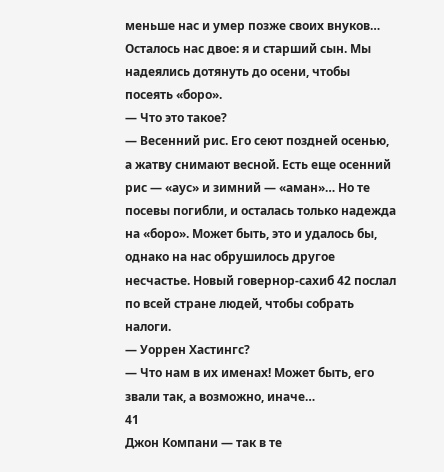меньше нас и умер позже своих внуков… Осталось нас двое: я и старший сын. Мы надеялись дотянуть до осени, чтобы посеять «боро».
— Что это такое?
— Весенний рис. Его сеют поздней осенью, а жатву снимают весной. Есть еще осенний рис — «аус» и зимний — «аман»… Но те посевы погибли, и осталась только надежда на «боро». Может быть, это и удалось бы, однако на нас обрушилось другое несчастье. Новый говернор-сахиб 42 послал по всей стране людей, чтобы собрать налоги.
— Уоррен Хастингс?
— Что нам в их именах! Может быть, его звали так, а возможно, иначе…
41
Джон Компани — так в те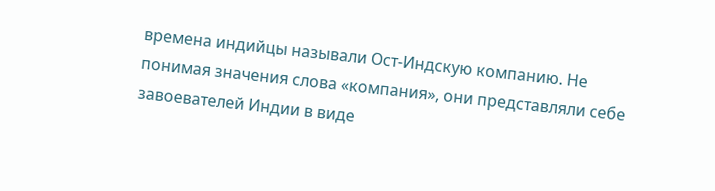времена индийцы называли Ост-Индскую компанию. Не понимая значения слова «компания», они представляли себе завоевателей Индии в виде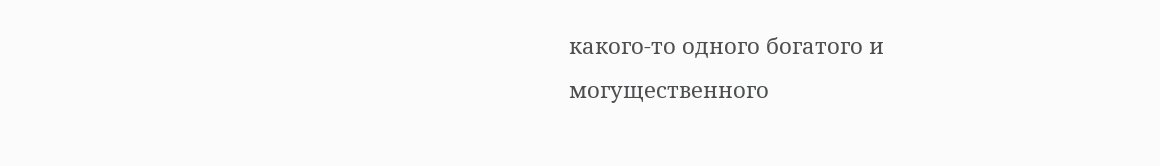какого-то одного богатого и могущественного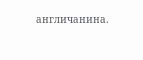англичанина.